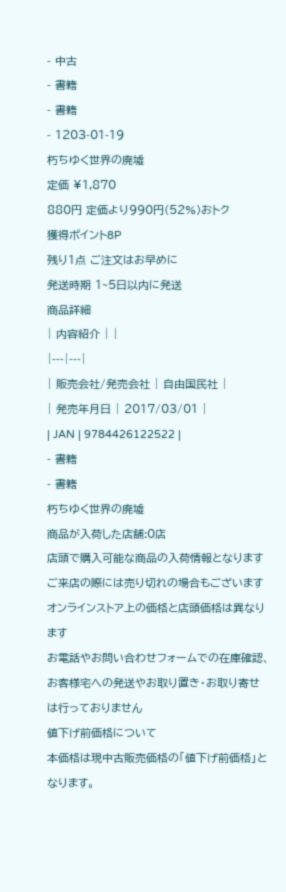- 中古
- 書籍
- 書籍
- 1203-01-19
朽ちゆく世界の廃墟
定価 ¥1,870
880円 定価より990円(52%)おトク
獲得ポイント8P
残り1点 ご注文はお早めに
発送時期 1~5日以内に発送
商品詳細
| 内容紹介 | |
|---|---|
| 販売会社/発売会社 | 自由国民社 |
| 発売年月日 | 2017/03/01 |
| JAN | 9784426122522 |
- 書籍
- 書籍
朽ちゆく世界の廃墟
商品が入荷した店舗:0店
店頭で購入可能な商品の入荷情報となります
ご来店の際には売り切れの場合もございます
オンラインストア上の価格と店頭価格は異なります
お電話やお問い合わせフォームでの在庫確認、お客様宅への発送やお取り置き・お取り寄せは行っておりません
値下げ前価格について
本価格は現中古販売価格の「値下げ前価格」となります。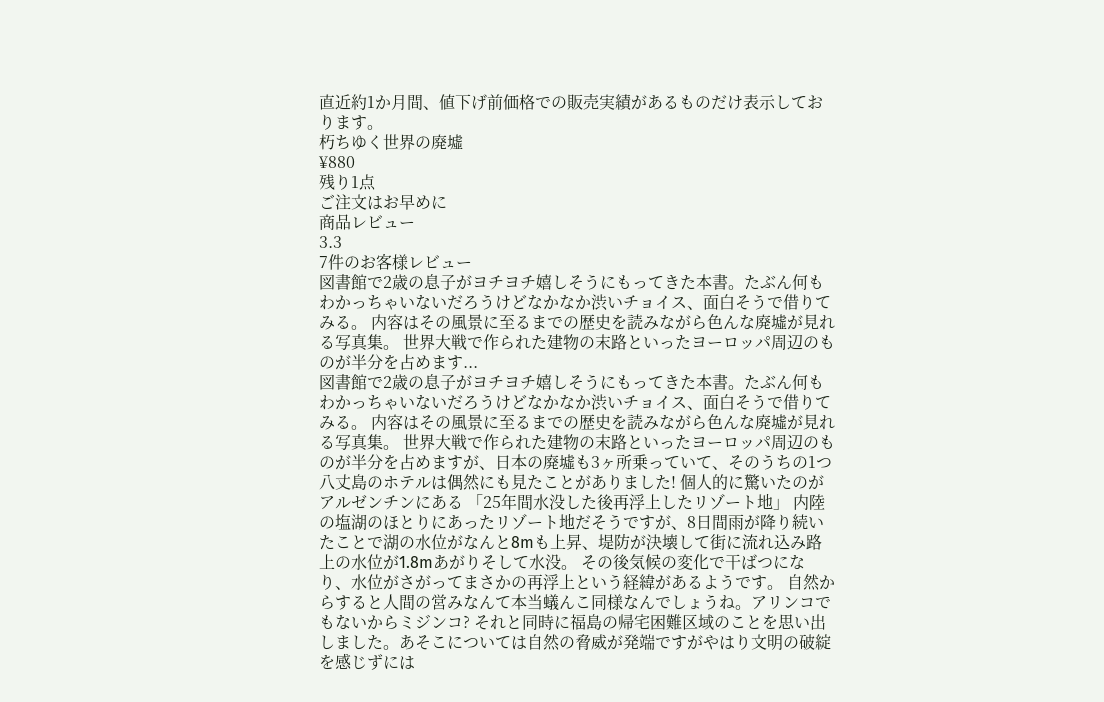直近約1か月間、値下げ前価格での販売実績があるものだけ表示しております。
朽ちゆく世界の廃墟
¥880
残り1点
ご注文はお早めに
商品レビュー
3.3
7件のお客様レビュー
図書館で2歳の息子がヨチヨチ嬉しそうにもってきた本書。たぶん何もわかっちゃいないだろうけどなかなか渋いチョイス、面白そうで借りてみる。 内容はその風景に至るまでの歴史を読みながら色んな廃墟が見れる写真集。 世界大戦で作られた建物の末路といったヨーロッパ周辺のものが半分を占めます...
図書館で2歳の息子がヨチヨチ嬉しそうにもってきた本書。たぶん何もわかっちゃいないだろうけどなかなか渋いチョイス、面白そうで借りてみる。 内容はその風景に至るまでの歴史を読みながら色んな廃墟が見れる写真集。 世界大戦で作られた建物の末路といったヨーロッパ周辺のものが半分を占めますが、日本の廃墟も3ヶ所乗っていて、そのうちの1つ八丈島のホテルは偶然にも見たことがありました! 個人的に驚いたのがアルゼンチンにある 「25年間水没した後再浮上したリゾート地」 内陸の塩湖のほとりにあったリゾート地だそうですが、8日間雨が降り続いたことで湖の水位がなんと8mも上昇、堤防が決壊して街に流れ込み路上の水位が1.8mあがりそして水没。 その後気候の変化で干ばつになり、水位がさがってまさかの再浮上という経緯があるようです。 自然からすると人間の営みなんて本当蟻んこ同様なんでしょうね。アリンコでもないからミジンコ? それと同時に福島の帰宅困難区域のことを思い出しました。あそこについては自然の脅威が発端ですがやはり文明の破綻を感じずには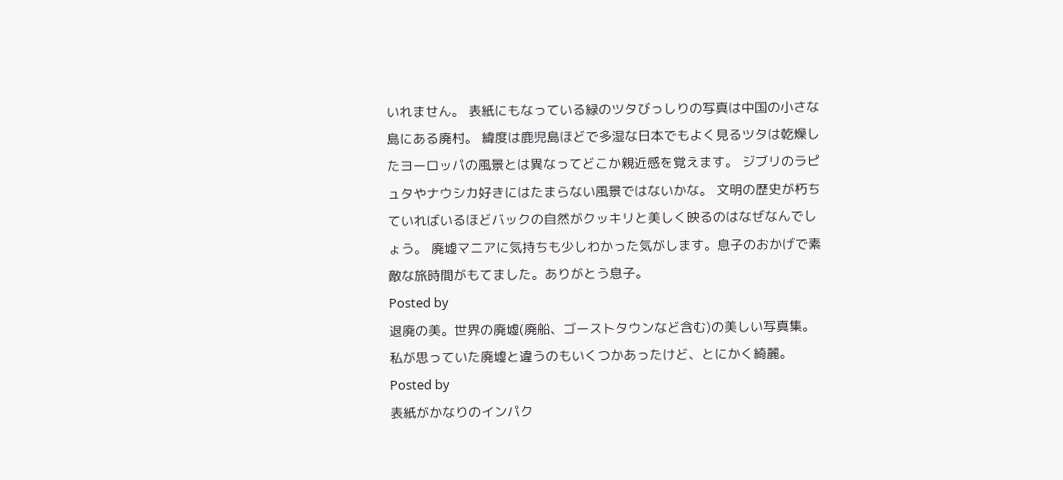いれません。 表紙にもなっている緑のツタびっしりの写真は中国の小さな島にある廃村。 緯度は鹿児島ほどで多湿な日本でもよく見るツタは乾燥したヨーロッパの風景とは異なってどこか親近感を覚えます。 ジブリのラピュタやナウシカ好きにはたまらない風景ではないかな。 文明の歴史が朽ちていればいるほどバックの自然がクッキリと美しく映るのはなぜなんでしょう。 廃墟マニアに気持ちも少しわかった気がします。息子のおかげで素敵な旅時間がもてました。ありがとう息子。
Posted by
退廃の美。世界の廃墟(廃船、ゴーストタウンなど含む)の美しい写真集。私が思っていた廃墟と違うのもいくつかあったけど、とにかく綺麗。
Posted by
表紙がかなりのインパク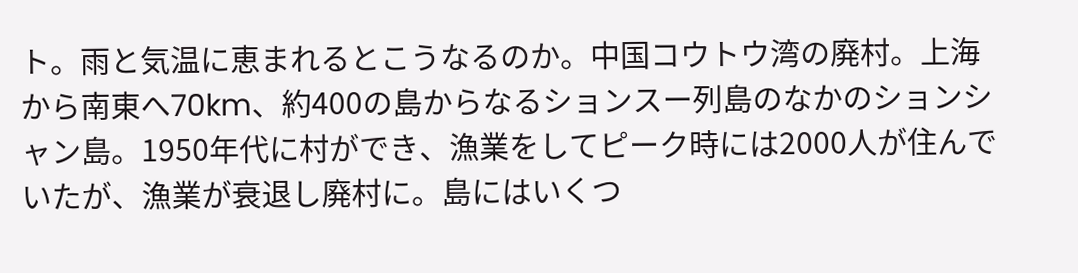ト。雨と気温に恵まれるとこうなるのか。中国コウトウ湾の廃村。上海から南東へ70km、約400の島からなるションスー列島のなかのションシャン島。1950年代に村ができ、漁業をしてピーク時には2000人が住んでいたが、漁業が衰退し廃村に。島にはいくつ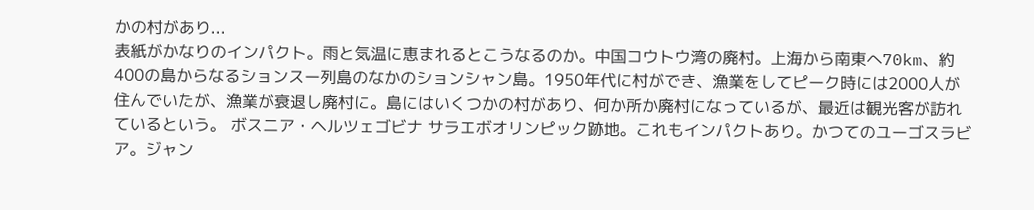かの村があり...
表紙がかなりのインパクト。雨と気温に恵まれるとこうなるのか。中国コウトウ湾の廃村。上海から南東へ70km、約400の島からなるションスー列島のなかのションシャン島。1950年代に村ができ、漁業をしてピーク時には2000人が住んでいたが、漁業が衰退し廃村に。島にはいくつかの村があり、何か所か廃村になっているが、最近は観光客が訪れているという。 ボスニア・ヘルツェゴビナ サラエボオリンピック跡地。これもインパクトあり。かつてのユーゴスラビア。ジャン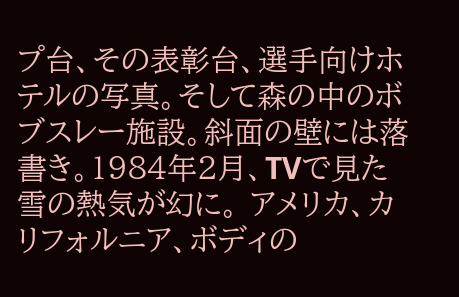プ台、その表彰台、選手向けホテルの写真。そして森の中のボブスレー施設。斜面の壁には落書き。1984年2月、TVで見た雪の熱気が幻に。 アメリカ、カリフォルニア、ボディの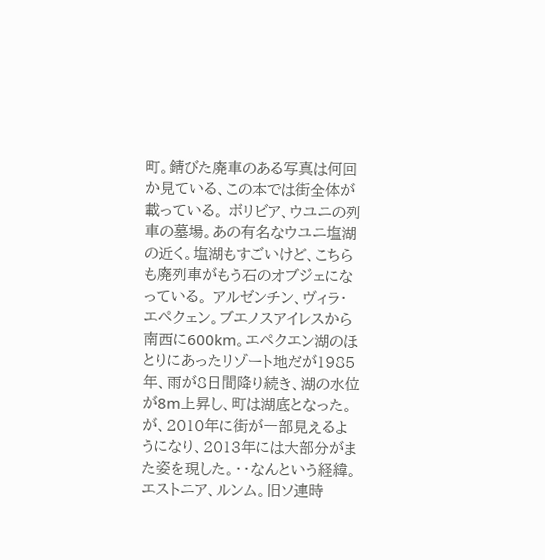町。錆びた廃車のある写真は何回か見ている、この本では街全体が載っている。 ボリビア、ウユニの列車の墓場。あの有名なウユニ塩湖の近く。塩湖もすごいけど、こちらも廃列車がもう石のオブジェになっている。 アルゼンチン、ヴィラ・エペクェン。ブエノスアイレスから南西に600km。エペクエン湖のほとりにあったリゾート地だが1985年、雨が8日間降り続き、湖の水位が8m上昇し、町は湖底となった。が、2010年に街が一部見えるようになり、2013年には大部分がまた姿を現した。・・なんという経緯。 エストニア、ルンム。旧ソ連時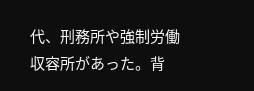代、刑務所や強制労働収容所があった。背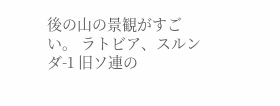後の山の景観がすごい。 ラトビア、スルンダ-1 旧ソ連の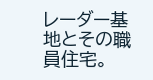レーダー基地とその職員住宅。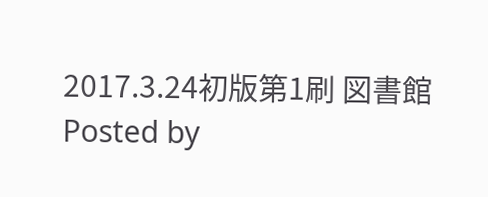2017.3.24初版第1刷 図書館
Posted by